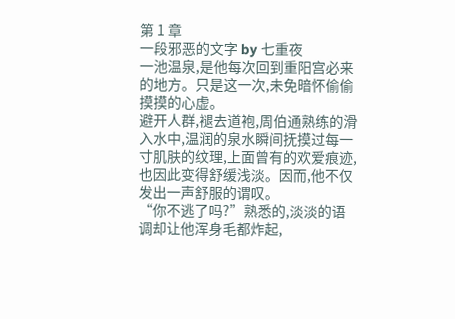第 1 章
一段邪恶的文字 by 七重夜
一池温泉,是他每次回到重阳宫必来的地方。只是这一次,未免暗怀偷偷摸摸的心虚。
避开人群,褪去道袍,周伯通熟练的滑入水中,温润的泉水瞬间抚摸过每一寸肌肤的纹理,上面曾有的欢爱痕迹,也因此变得舒缓浅淡。因而,他不仅发出一声舒服的谓叹。
“你不逃了吗?”熟悉的,淡淡的语调却让他浑身毛都炸起,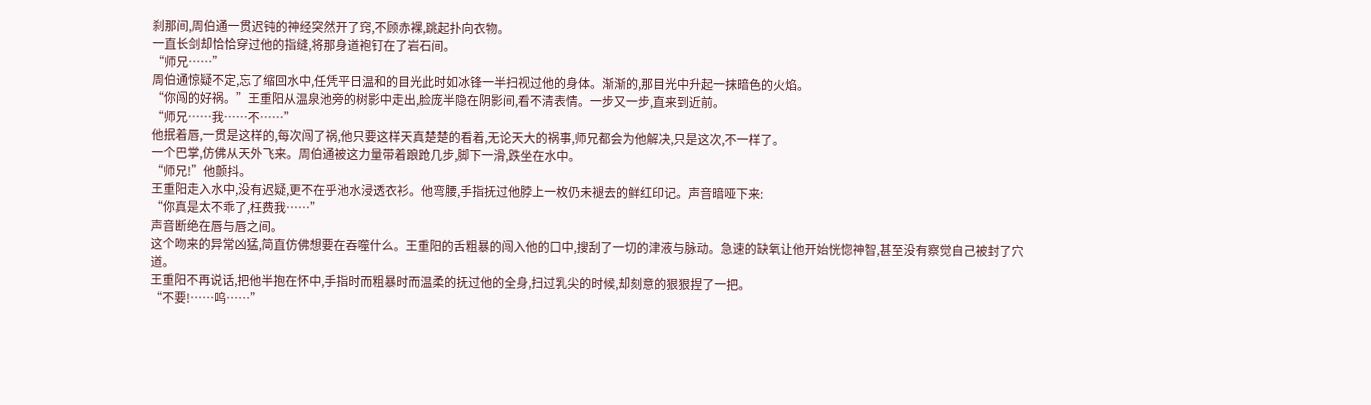刹那间,周伯通一贯迟钝的神经突然开了窍,不顾赤裸,跳起扑向衣物。
一直长剑却恰恰穿过他的指缝,将那身道袍钉在了岩石间。
“师兄……”
周伯通惊疑不定,忘了缩回水中,任凭平日温和的目光此时如冰锋一半扫视过他的身体。渐渐的,那目光中升起一抹暗色的火焰。
“你闯的好祸。”王重阳从温泉池旁的树影中走出,脸庞半隐在阴影间,看不清表情。一步又一步,直来到近前。
“师兄……我……不……”
他抿着唇,一贯是这样的,每次闯了祸,他只要这样天真楚楚的看着,无论天大的祸事,师兄都会为他解决,只是这次,不一样了。
一个巴掌,仿佛从天外飞来。周伯通被这力量带着踉跄几步,脚下一滑,跌坐在水中。
“师兄!”他颤抖。
王重阳走入水中,没有迟疑,更不在乎池水浸透衣衫。他弯腰,手指抚过他脖上一枚仍未褪去的鲜红印记。声音暗哑下来:
“你真是太不乖了,枉费我……”
声音断绝在唇与唇之间。
这个吻来的异常凶猛,简直仿佛想要在吞噬什么。王重阳的舌粗暴的闯入他的口中,搜刮了一切的津液与脉动。急速的缺氧让他开始恍惚神智,甚至没有察觉自己被封了穴道。
王重阳不再说话,把他半抱在怀中,手指时而粗暴时而温柔的抚过他的全身,扫过乳尖的时候,却刻意的狠狠捏了一把。
“不要!……呜……”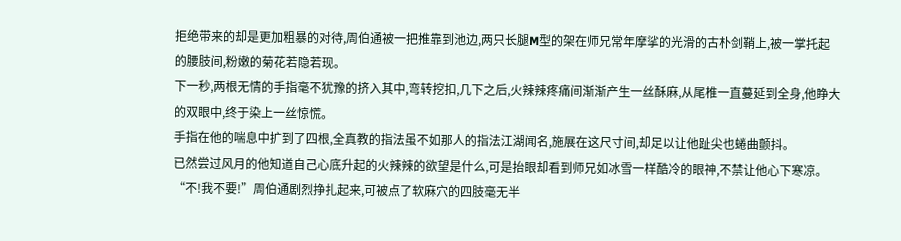拒绝带来的却是更加粗暴的对待,周伯通被一把推靠到池边,两只长腿M型的架在师兄常年摩挲的光滑的古朴剑鞘上,被一掌托起的腰肢间,粉嫩的菊花若隐若现。
下一秒,两根无情的手指毫不犹豫的挤入其中,弯转挖扣,几下之后,火辣辣疼痛间渐渐产生一丝酥麻,从尾椎一直蔓延到全身,他睁大的双眼中,终于染上一丝惊慌。
手指在他的喘息中扩到了四根,全真教的指法虽不如那人的指法江湖闻名,施展在这尺寸间,却足以让他趾尖也蜷曲颤抖。
已然尝过风月的他知道自己心底升起的火辣辣的欲望是什么,可是抬眼却看到师兄如冰雪一样酷冷的眼神,不禁让他心下寒凉。
“不!我不要!”周伯通剧烈挣扎起来,可被点了软麻穴的四肢毫无半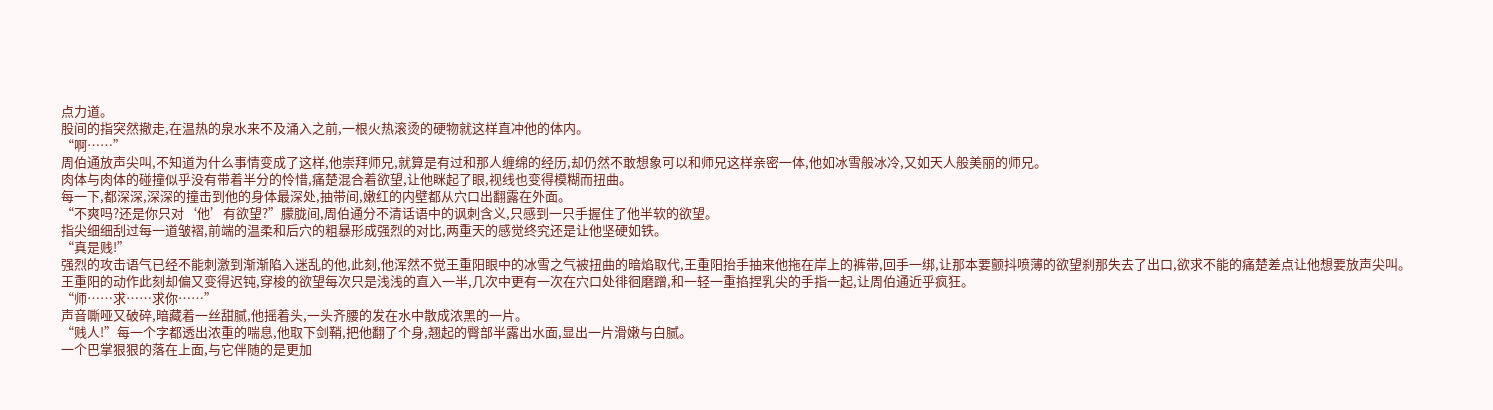点力道。
股间的指突然撤走,在温热的泉水来不及涌入之前,一根火热滚烫的硬物就这样直冲他的体内。
“啊……”
周伯通放声尖叫,不知道为什么事情变成了这样,他崇拜师兄,就算是有过和那人缠绵的经历,却仍然不敢想象可以和师兄这样亲密一体,他如冰雪般冰冷,又如天人般美丽的师兄。
肉体与肉体的碰撞似乎没有带着半分的怜惜,痛楚混合着欲望,让他眯起了眼,视线也变得模糊而扭曲。
每一下,都深深,深深的撞击到他的身体最深处,抽带间,嫩红的内壁都从穴口出翻露在外面。
“不爽吗?还是你只对‘他’有欲望?”朦胧间,周伯通分不清话语中的讽刺含义,只感到一只手握住了他半软的欲望。
指尖细细刮过每一道皱褶,前端的温柔和后穴的粗暴形成强烈的对比,两重天的感觉终究还是让他坚硬如铁。
“真是贱!”
强烈的攻击语气已经不能刺激到渐渐陷入迷乱的他,此刻,他浑然不觉王重阳眼中的冰雪之气被扭曲的暗焰取代,王重阳抬手抽来他拖在岸上的裤带,回手一绑,让那本要颤抖喷薄的欲望刹那失去了出口,欲求不能的痛楚差点让他想要放声尖叫。
王重阳的动作此刻却偏又变得迟钝,穿梭的欲望每次只是浅浅的直入一半,几次中更有一次在穴口处徘徊磨蹭,和一轻一重掐捏乳尖的手指一起,让周伯通近乎疯狂。
“师……求……求你……”
声音嘶哑又破碎,暗藏着一丝甜腻,他摇着头,一头齐腰的发在水中散成浓黑的一片。
“贱人!”每一个字都透出浓重的喘息,他取下剑鞘,把他翻了个身,翘起的臀部半露出水面,显出一片滑嫩与白腻。
一个巴掌狠狠的落在上面,与它伴随的是更加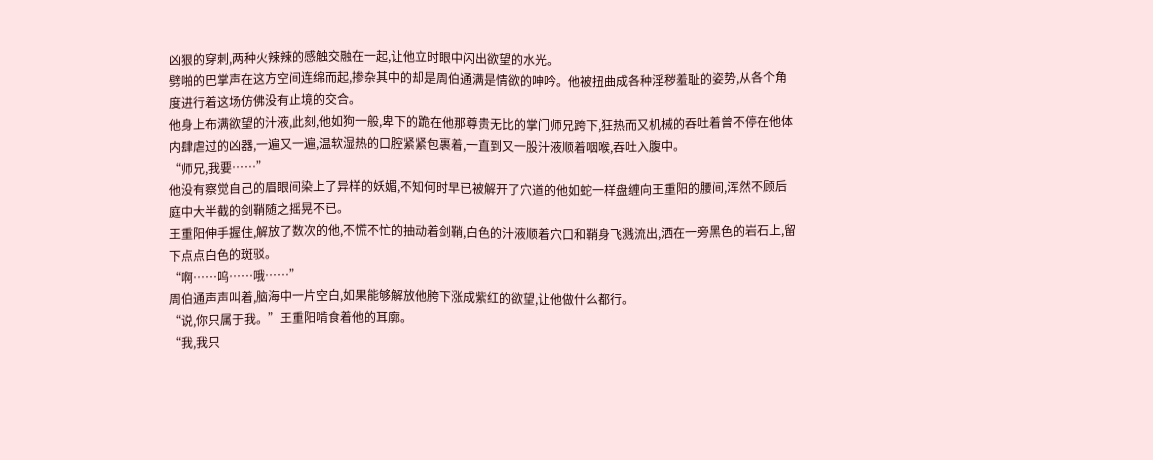凶狠的穿刺,两种火辣辣的感触交融在一起,让他立时眼中闪出欲望的水光。
劈啪的巴掌声在这方空间连绵而起,掺杂其中的却是周伯通满是情欲的呻吟。他被扭曲成各种淫秽羞耻的姿势,从各个角度进行着这场仿佛没有止境的交合。
他身上布满欲望的汁液,此刻,他如狗一般,卑下的跪在他那尊贵无比的掌门师兄跨下,狂热而又机械的吞吐着曾不停在他体内肆虐过的凶器,一遍又一遍,温软湿热的口腔紧紧包裹着,一直到又一股汁液顺着咽喉,吞吐入腹中。
“师兄,我要……”
他没有察觉自己的眉眼间染上了异样的妖媚,不知何时早已被解开了穴道的他如蛇一样盘缠向王重阳的腰间,浑然不顾后庭中大半截的剑鞘随之摇晃不已。
王重阳伸手握住,解放了数次的他,不慌不忙的抽动着剑鞘,白色的汁液顺着穴口和鞘身飞溅流出,洒在一旁黑色的岩石上,留下点点白色的斑驳。
“啊……呜……哦……”
周伯通声声叫着,脑海中一片空白,如果能够解放他胯下涨成紫红的欲望,让他做什么都行。
“说,你只属于我。”王重阳啃食着他的耳廓。
“我,我只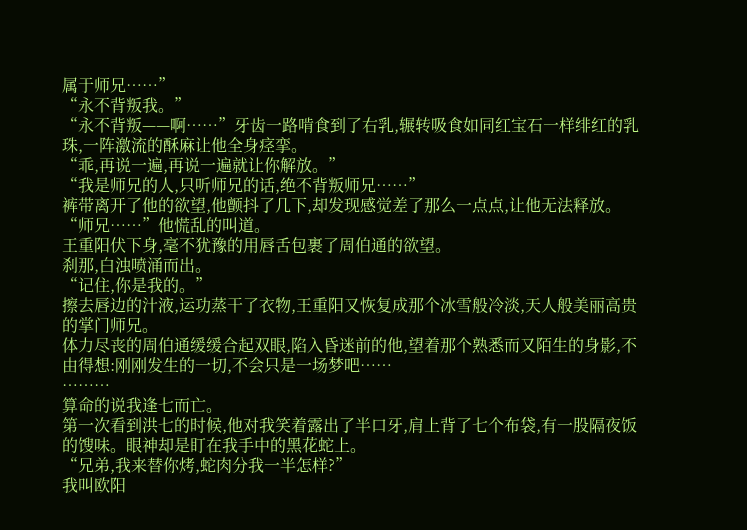属于师兄……”
“永不背叛我。”
“永不背叛——啊……”牙齿一路啃食到了右乳,辗转吸食如同红宝石一样绯红的乳珠,一阵激流的酥麻让他全身痉挛。
“乖,再说一遍,再说一遍就让你解放。”
“我是师兄的人,只听师兄的话,绝不背叛师兄……”
裤带离开了他的欲望,他颤抖了几下,却发现感觉差了那么一点点,让他无法释放。
“师兄……”他慌乱的叫道。
王重阳伏下身,毫不犹豫的用唇舌包裹了周伯通的欲望。
刹那,白浊喷涌而出。
“记住,你是我的。”
擦去唇边的汁液,运功蒸干了衣物,王重阳又恢复成那个冰雪般冷淡,天人般美丽高贵的掌门师兄。
体力尽丧的周伯通缓缓合起双眼,陷入昏迷前的他,望着那个熟悉而又陌生的身影,不由得想:刚刚发生的一切,不会只是一场梦吧……
………
算命的说我逢七而亡。
第一次看到洪七的时候,他对我笑着露出了半口牙,肩上背了七个布袋,有一股隔夜饭的馊味。眼神却是盯在我手中的黑花蛇上。
“兄弟,我来替你烤,蛇肉分我一半怎样?”
我叫欧阳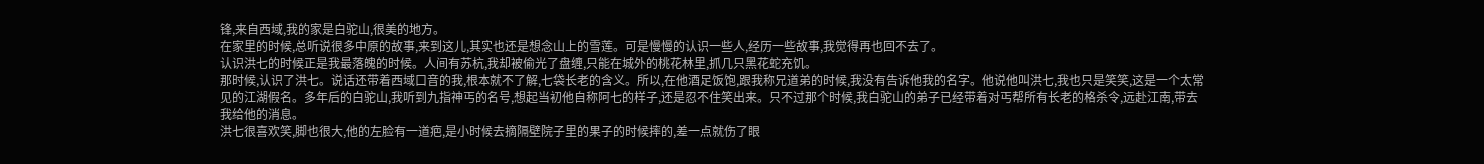锋,来自西域,我的家是白驼山,很美的地方。
在家里的时候,总听说很多中原的故事,来到这儿,其实也还是想念山上的雪莲。可是慢慢的认识一些人,经历一些故事,我觉得再也回不去了。
认识洪七的时候正是我最落魄的时候。人间有苏杭,我却被偷光了盘缠,只能在城外的桃花林里,抓几只黑花蛇充饥。
那时候,认识了洪七。说话还带着西域口音的我,根本就不了解,七袋长老的含义。所以,在他酒足饭饱,跟我称兄道弟的时候,我没有告诉他我的名字。他说他叫洪七,我也只是笑笑,这是一个太常见的江湖假名。多年后的白驼山,我听到九指神丐的名号,想起当初他自称阿七的样子,还是忍不住笑出来。只不过那个时候,我白驼山的弟子已经带着对丐帮所有长老的格杀令,远赴江南,带去我给他的消息。
洪七很喜欢笑,脚也很大,他的左脸有一道疤,是小时候去摘隔壁院子里的果子的时候摔的,差一点就伤了眼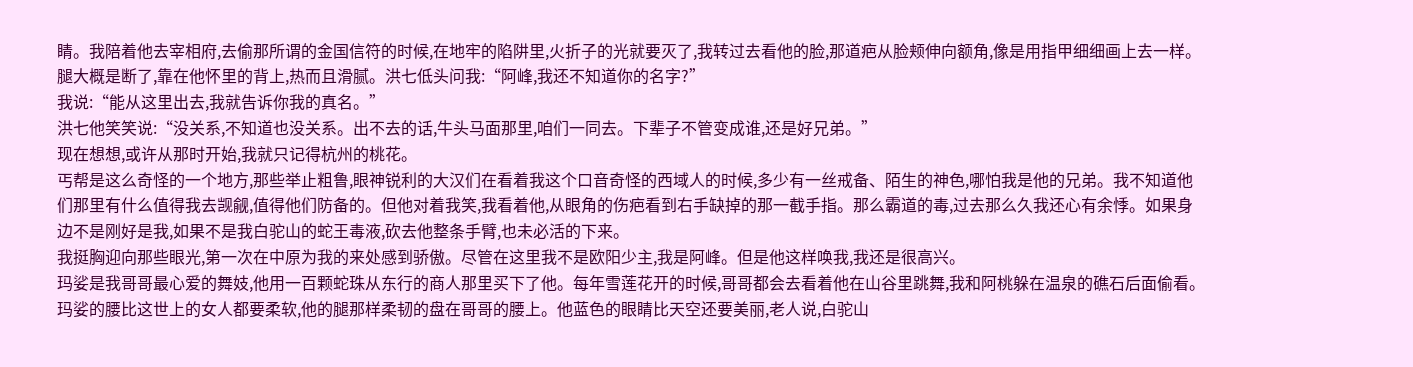睛。我陪着他去宰相府,去偷那所谓的金国信符的时候,在地牢的陷阱里,火折子的光就要灭了,我转过去看他的脸,那道疤从脸颊伸向额角,像是用指甲细细画上去一样。腿大概是断了,靠在他怀里的背上,热而且滑腻。洪七低头问我:“阿峰,我还不知道你的名字?”
我说:“能从这里出去,我就告诉你我的真名。”
洪七他笑笑说:“没关系,不知道也没关系。出不去的话,牛头马面那里,咱们一同去。下辈子不管变成谁,还是好兄弟。”
现在想想,或许从那时开始,我就只记得杭州的桃花。
丐帮是这么奇怪的一个地方,那些举止粗鲁,眼神锐利的大汉们在看着我这个口音奇怪的西域人的时候,多少有一丝戒备、陌生的神色,哪怕我是他的兄弟。我不知道他们那里有什么值得我去觊觎,值得他们防备的。但他对着我笑,我看着他,从眼角的伤疤看到右手缺掉的那一截手指。那么霸道的毒,过去那么久我还心有余悸。如果身边不是刚好是我,如果不是我白驼山的蛇王毒液,砍去他整条手臂,也未必活的下来。
我挺胸迎向那些眼光,第一次在中原为我的来处感到骄傲。尽管在这里我不是欧阳少主,我是阿峰。但是他这样唤我,我还是很高兴。
玛娑是我哥哥最心爱的舞妓,他用一百颗蛇珠从东行的商人那里买下了他。每年雪莲花开的时候,哥哥都会去看着他在山谷里跳舞,我和阿桃躲在温泉的礁石后面偷看。
玛娑的腰比这世上的女人都要柔软,他的腿那样柔韧的盘在哥哥的腰上。他蓝色的眼睛比天空还要美丽,老人说,白驼山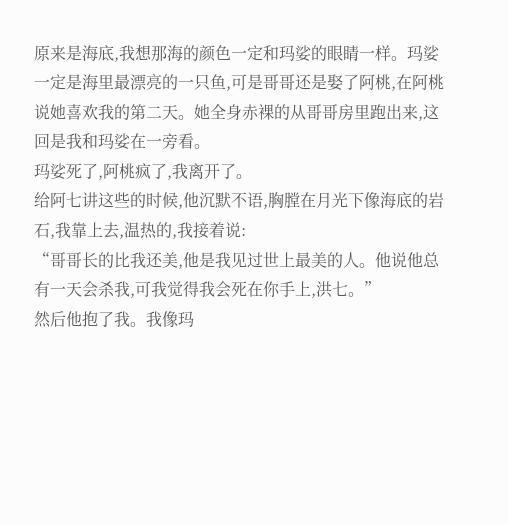原来是海底,我想那海的颜色一定和玛娑的眼睛一样。玛娑一定是海里最漂亮的一只鱼,可是哥哥还是娶了阿桃,在阿桃说她喜欢我的第二天。她全身赤裸的从哥哥房里跑出来,这回是我和玛娑在一旁看。
玛娑死了,阿桃疯了,我离开了。
给阿七讲这些的时候,他沉默不语,胸膛在月光下像海底的岩石,我靠上去,温热的,我接着说:
“哥哥长的比我还美,他是我见过世上最美的人。他说他总有一天会杀我,可我觉得我会死在你手上,洪七。”
然后他抱了我。我像玛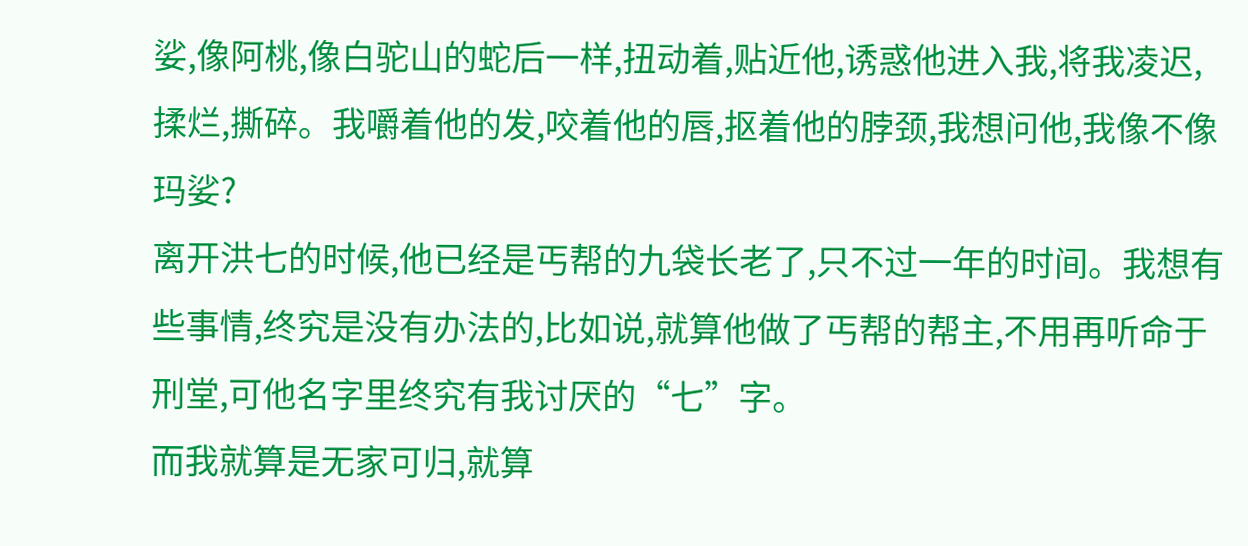娑,像阿桃,像白驼山的蛇后一样,扭动着,贴近他,诱惑他进入我,将我凌迟,揉烂,撕碎。我嚼着他的发,咬着他的唇,抠着他的脖颈,我想问他,我像不像玛娑?
离开洪七的时候,他已经是丐帮的九袋长老了,只不过一年的时间。我想有些事情,终究是没有办法的,比如说,就算他做了丐帮的帮主,不用再听命于刑堂,可他名字里终究有我讨厌的“七”字。
而我就算是无家可归,就算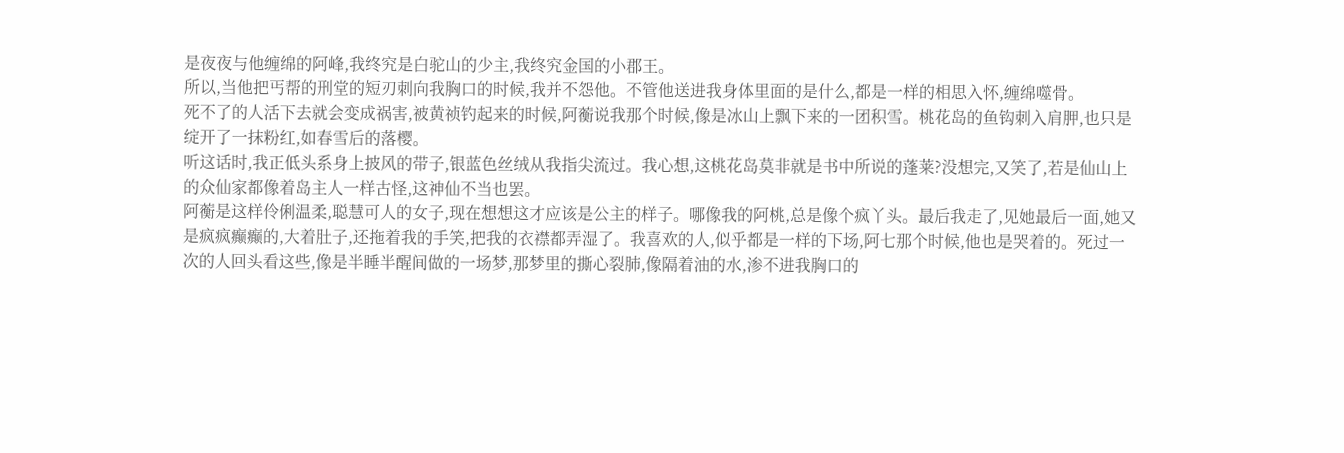是夜夜与他缠绵的阿峰,我终究是白驼山的少主,我终究金国的小郡王。
所以,当他把丐帮的刑堂的短刃刺向我胸口的时候,我并不怨他。不管他送进我身体里面的是什么,都是一样的相思入怀,缠绵噬骨。
死不了的人活下去就会变成祸害,被黄祯钓起来的时候,阿蘅说我那个时候,像是冰山上飘下来的一团积雪。桃花岛的鱼钩刺入肩胛,也只是绽开了一抹粉红,如春雪后的落樱。
听这话时,我正低头系身上披风的带子,银蓝色丝绒从我指尖流过。我心想,这桃花岛莫非就是书中所说的蓬莱?没想完,又笑了,若是仙山上的众仙家都像着岛主人一样古怪,这神仙不当也罢。
阿蘅是这样伶俐温柔,聪慧可人的女子,现在想想这才应该是公主的样子。哪像我的阿桃,总是像个疯丫头。最后我走了,见她最后一面,她又是疯疯癫癫的,大着肚子,还拖着我的手笑,把我的衣襟都弄湿了。我喜欢的人,似乎都是一样的下场,阿七那个时候,他也是哭着的。死过一次的人回头看这些,像是半睡半醒间做的一场梦,那梦里的撕心裂肺,像隔着油的水,渗不进我胸口的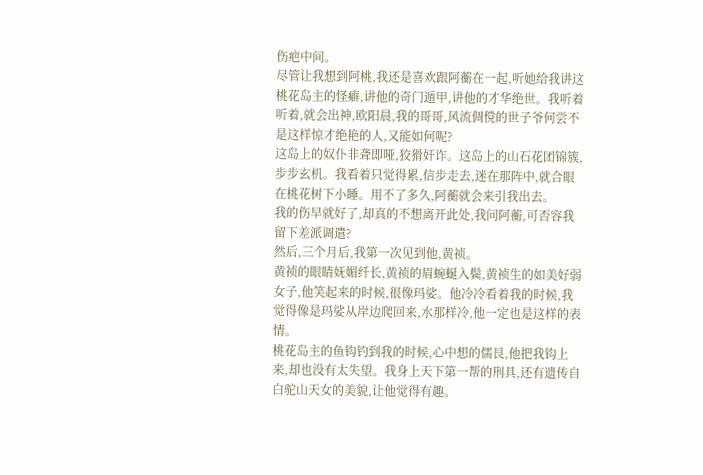伤疤中间。
尽管让我想到阿桃,我还是喜欢跟阿蘅在一起,听她给我讲这桃花岛主的怪癖,讲他的奇门遁甲,讲他的才华绝世。我听着听着,就会出神,欧阳晨,我的哥哥,风流倜傥的世子爷何尝不是这样惊才绝艳的人,又能如何呢?
这岛上的奴仆非聋即哑,狡猾奸诈。这岛上的山石花团锦簇,步步玄机。我看着只觉得累,信步走去,迷在那阵中,就合眼在桃花树下小睡。用不了多久,阿蘅就会来引我出去。
我的伤早就好了,却真的不想离开此处,我问阿蘅,可否容我留下差派调遣?
然后,三个月后,我第一次见到他,黄祯。
黄祯的眼睛妩媚纤长,黄祯的眉蜿蜒入鬓,黄祯生的如美好弱女子,他笑起来的时候,很像玛娑。他冷冷看着我的时候,我觉得像是玛娑从岸边爬回来,水那样冷,他一定也是这样的表情。
桃花岛主的鱼钩钓到我的时候,心中想的儒艮,他把我钩上来,却也没有太失望。我身上天下第一帮的刑具,还有遗传自白驼山天女的美貌,让他觉得有趣。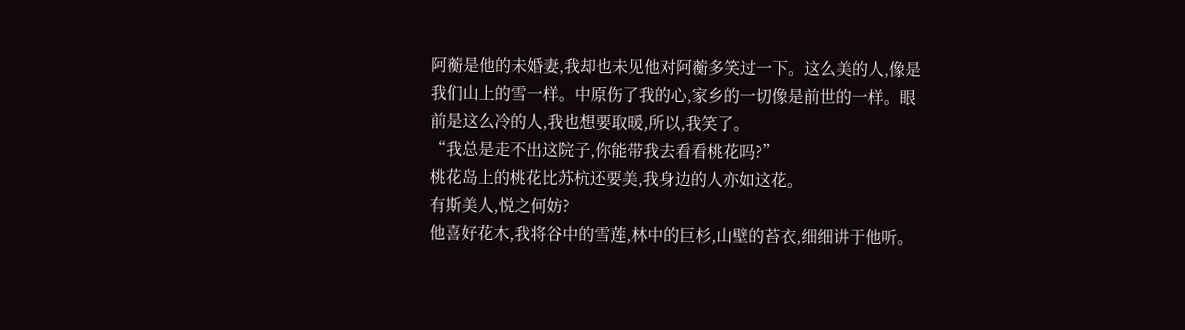阿蘅是他的未婚妻,我却也未见他对阿蘅多笑过一下。这么美的人,像是我们山上的雪一样。中原伤了我的心,家乡的一切像是前世的一样。眼前是这么冷的人,我也想要取暖,所以,我笑了。
“我总是走不出这院子,你能带我去看看桃花吗?”
桃花岛上的桃花比苏杭还要美,我身边的人亦如这花。
有斯美人,悦之何妨?
他喜好花木,我将谷中的雪莲,林中的巨杉,山壁的苔衣,细细讲于他听。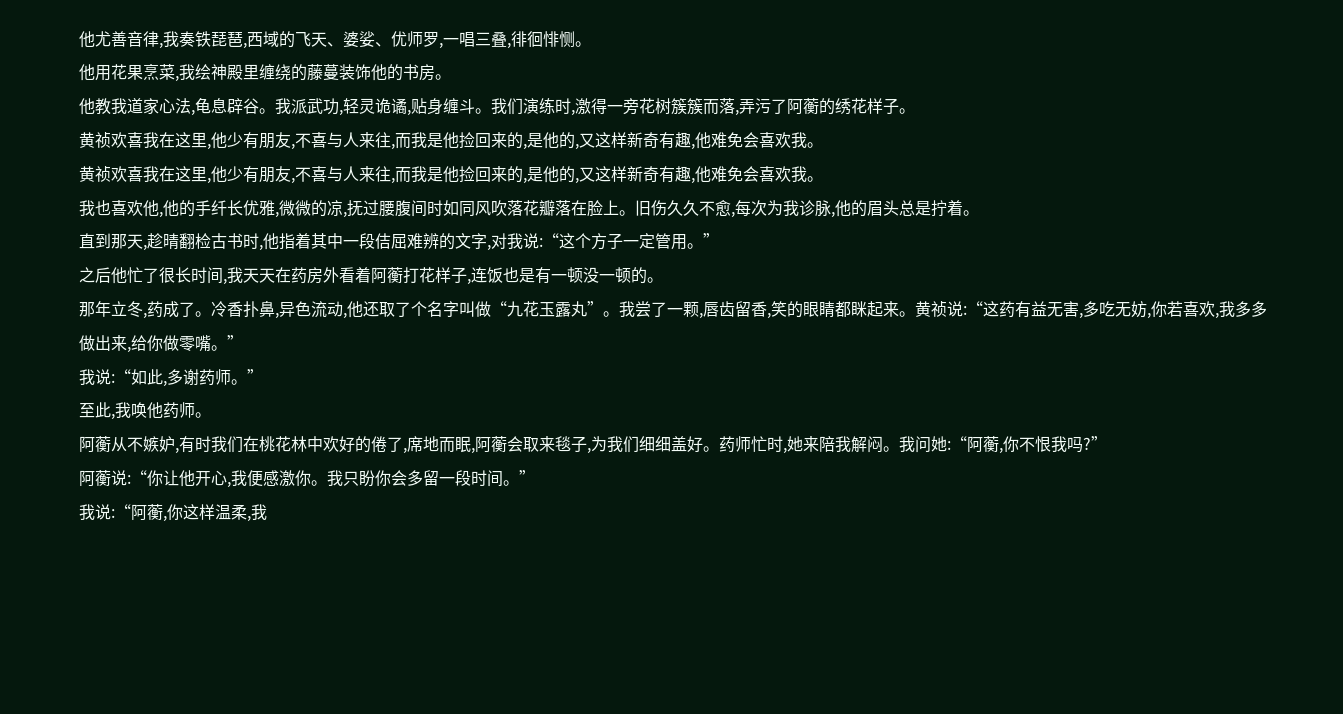他尤善音律,我奏铁琵琶,西域的飞天、婆娑、优师罗,一唱三叠,徘徊悱恻。
他用花果烹菜,我绘神殿里缠绕的藤蔓装饰他的书房。
他教我道家心法,龟息辟谷。我派武功,轻灵诡谲,贴身缠斗。我们演练时,激得一旁花树簇簇而落,弄污了阿蘅的绣花样子。
黄祯欢喜我在这里,他少有朋友,不喜与人来往,而我是他捡回来的,是他的,又这样新奇有趣,他难免会喜欢我。
黄祯欢喜我在这里,他少有朋友,不喜与人来往,而我是他捡回来的,是他的,又这样新奇有趣,他难免会喜欢我。
我也喜欢他,他的手纤长优雅,微微的凉,抚过腰腹间时如同风吹落花瓣落在脸上。旧伤久久不愈,每次为我诊脉,他的眉头总是拧着。
直到那天,趁晴翻检古书时,他指着其中一段佶屈难辨的文字,对我说:“这个方子一定管用。”
之后他忙了很长时间,我天天在药房外看着阿蘅打花样子,连饭也是有一顿没一顿的。
那年立冬,药成了。冷香扑鼻,异色流动,他还取了个名字叫做“九花玉露丸”。我尝了一颗,唇齿留香,笑的眼睛都眯起来。黄祯说:“这药有益无害,多吃无妨,你若喜欢,我多多做出来,给你做零嘴。”
我说:“如此,多谢药师。”
至此,我唤他药师。
阿蘅从不嫉妒,有时我们在桃花林中欢好的倦了,席地而眠,阿蘅会取来毯子,为我们细细盖好。药师忙时,她来陪我解闷。我问她:“阿蘅,你不恨我吗?”
阿蘅说:“你让他开心,我便感激你。我只盼你会多留一段时间。”
我说:“阿蘅,你这样温柔,我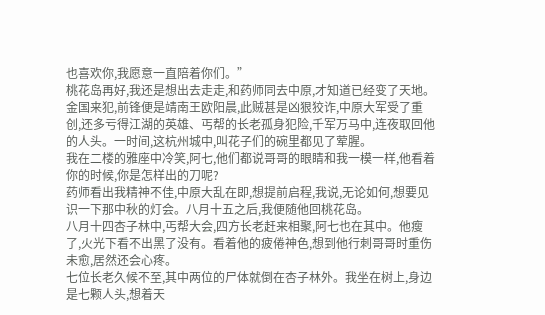也喜欢你,我愿意一直陪着你们。”
桃花岛再好,我还是想出去走走,和药师同去中原,才知道已经变了天地。
金国来犯,前锋便是靖南王欧阳晨,此贼甚是凶狠狡诈,中原大军受了重创,还多亏得江湖的英雄、丐帮的长老孤身犯险,千军万马中,连夜取回他的人头。一时间,这杭州城中,叫花子们的碗里都见了荤腥。
我在二楼的雅座中冷笑,阿七,他们都说哥哥的眼睛和我一模一样,他看着你的时候,你是怎样出的刀呢?
药师看出我精神不佳,中原大乱在即,想提前启程,我说,无论如何,想要见识一下那中秋的灯会。八月十五之后,我便随他回桃花岛。
八月十四杏子林中,丐帮大会,四方长老赶来相聚,阿七也在其中。他瘦了,火光下看不出黑了没有。看着他的疲倦神色,想到他行刺哥哥时重伤未愈,居然还会心疼。
七位长老久候不至,其中两位的尸体就倒在杏子林外。我坐在树上,身边是七颗人头,想着天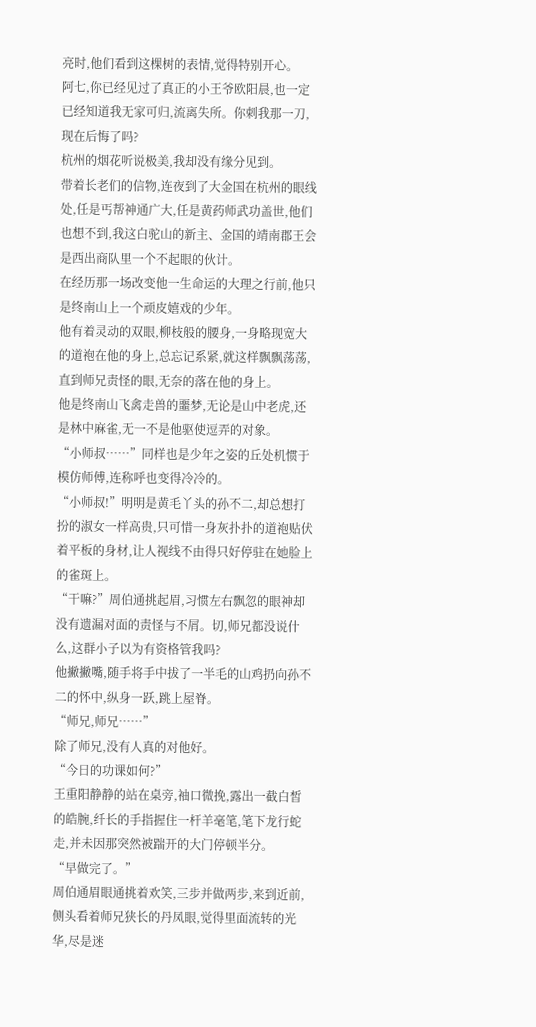亮时,他们看到这棵树的表情,觉得特别开心。
阿七,你已经见过了真正的小王爷欧阳晨,也一定已经知道我无家可归,流离失所。你刺我那一刀,现在后悔了吗?
杭州的烟花听说极美,我却没有缘分见到。
带着长老们的信物,连夜到了大金国在杭州的眼线处,任是丐帮神通广大,任是黄药师武功盖世,他们也想不到,我这白驼山的新主、金国的靖南郡王会是西出商队里一个不起眼的伙计。
在经历那一场改变他一生命运的大理之行前,他只是终南山上一个顽皮嬉戏的少年。
他有着灵动的双眼,柳枝般的腰身,一身略现宽大的道袍在他的身上,总忘记系紧,就这样飘飘荡荡,直到师兄责怪的眼,无奈的落在他的身上。
他是终南山飞禽走兽的噩梦,无论是山中老虎,还是林中麻雀,无一不是他驱使逗弄的对象。
“小师叔……”同样也是少年之姿的丘处机惯于模仿师傅,连称呼也变得冷冷的。
“小师叔!”明明是黄毛丫头的孙不二,却总想打扮的淑女一样高贵,只可惜一身灰扑扑的道袍贴伏着平板的身材,让人视线不由得只好停驻在她脸上的雀斑上。
“干嘛?”周伯通挑起眉,习惯左右飘忽的眼神却没有遗漏对面的责怪与不屑。切,师兄都没说什么,这群小子以为有资格管我吗?
他撇撇嘴,随手将手中拔了一半毛的山鸡扔向孙不二的怀中,纵身一跃,跳上屋脊。
“师兄,师兄……”
除了师兄,没有人真的对他好。
“今日的功课如何?”
王重阳静静的站在桌旁,袖口微挽,露出一截白皙的皓腕,纤长的手指握住一杆羊毫笔,笔下龙行蛇走,并未因那突然被踹开的大门停顿半分。
“早做完了。”
周伯通眉眼通挑着欢笑,三步并做两步,来到近前,侧头看着师兄狭长的丹凤眼,觉得里面流转的光华,尽是迷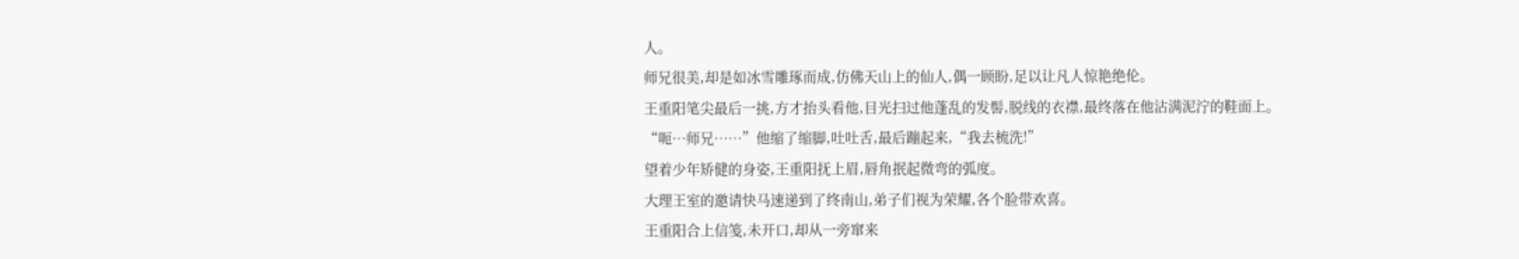人。
师兄很美,却是如冰雪雕琢而成,仿佛天山上的仙人,偶一顾盼,足以让凡人惊艳绝伦。
王重阳笔尖最后一挑,方才抬头看他,目光扫过他蓬乱的发髻,脱线的衣襟,最终落在他沾满泥泞的鞋面上。
“呃…师兄……”他缩了缩脚,吐吐舌,最后蹦起来,“我去梳洗!”
望着少年矫健的身姿,王重阳抚上眉,唇角抿起微弯的弧度。
大理王室的邀请快马速递到了终南山,弟子们视为荣耀,各个脸带欢喜。
王重阳合上信笺,未开口,却从一旁窜来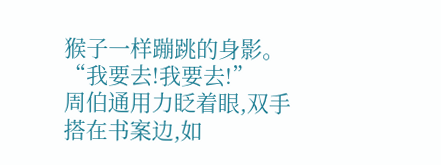猴子一样蹦跳的身影。
“我要去!我要去!”
周伯通用力眨着眼,双手搭在书案边,如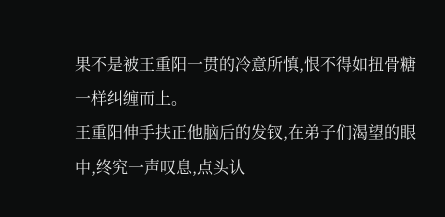果不是被王重阳一贯的冷意所慎,恨不得如扭骨糖一样纠缠而上。
王重阳伸手扶正他脑后的发钗,在弟子们渴望的眼中,终究一声叹息,点头认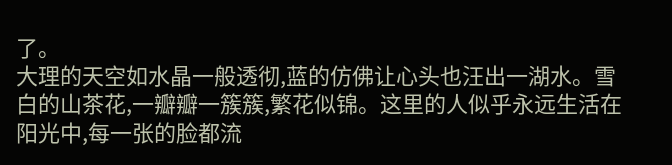了。
大理的天空如水晶一般透彻,蓝的仿佛让心头也汪出一湖水。雪白的山茶花,一瓣瓣一簇簇,繁花似锦。这里的人似乎永远生活在阳光中,每一张的脸都流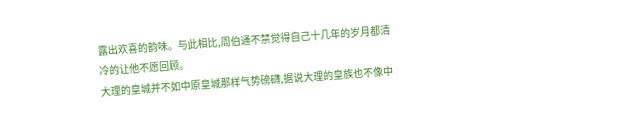露出欢喜的韵味。与此相比,周伯通不禁觉得自己十几年的岁月都清冷的让他不愿回顾。
大理的皇城并不如中原皇城那样气势磅礴,据说大理的皇族也不像中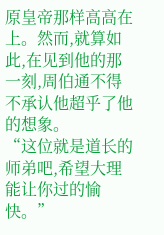原皇帝那样高高在上。然而,就算如此,在见到他的那一刻,周伯通不得不承认他超乎了他的想象。
“这位就是道长的师弟吧,希望大理能让你过的愉快。”